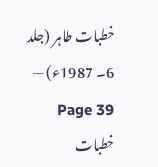خطبات طاہر (جلد 6۔ 1987ء) — Page 39
خطبات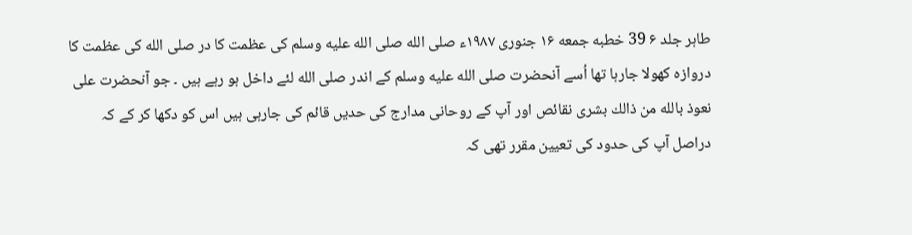طاہر جلد ۶ 39 خطبه جمعه ۱۶ جنوری ۱۹۸۷ء صلى الله صلى الله عليه وسلم کی عظمت کا در صلى الله کی عظمت کا دروازہ کھولا جارہا تھا اُسے آنحضرت صلى الله عليه وسلم کے اندر صلى الله لئے داخل ہو رہے ہیں ۔ جو آنحضرت علی نعوذ بالله من ذالك بشری نقائص اور آپ کے روحانی مدارج کی حدیں قائم کی جارہی ہیں اس کو دکھا کر کے کہ دراصل آپ کی حدود کی تعیین مقرر تھی کہ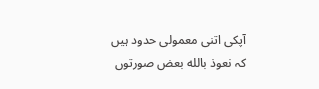آپکی اتنی معمولی حدود ہیں کہ نعوذ بالله بعض صورتوں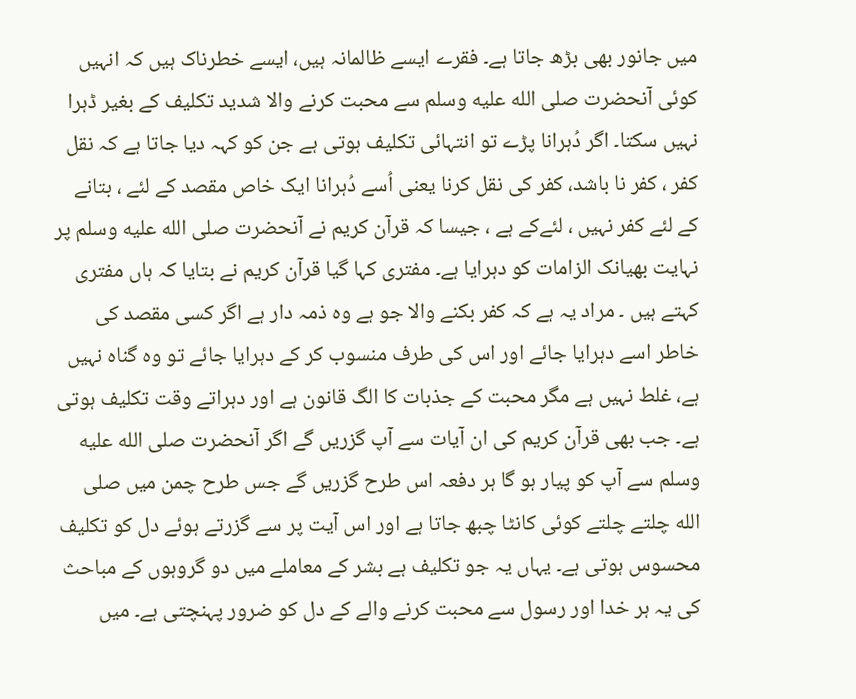میں جانور بھی بڑھ جاتا ہے۔ فقرے ایسے ظالمانہ ہیں، ایسے خطرناک ہیں کہ انہیں کوئی آنحضرت صلى الله عليه وسلم سے محبت کرنے والا شدید تکلیف کے بغیر ڈہرا نہیں سکتا۔ اگر دُہرانا پڑے تو انتہائی تکلیف ہوتی ہے جن کو کہہ دیا جاتا ہے کہ نقل کفر ، کفر نا باشد، کفر کی نقل کرنا یعنی اُسے دُہرانا ایک خاص مقصد کے لئے ، بتانے کے لئے کفر نہیں ، لئےکے ہے ، جیسا کہ قرآن کریم نے آنحضرت صلى الله عليه وسلم پر نہایت بھیانک الزامات کو دہرایا ہے۔ مفتری کہا گیا قرآن کریم نے بتایا کہ ہاں مفتری کہتے ہیں ۔ مراد یہ ہے کہ کفر بکنے والا جو ہے وہ ذمہ دار ہے اگر کسی مقصد کی خاطر اسے دہرایا جائے اور اس کی طرف منسوب کر کے دہرایا جائے تو وہ گناہ نہیں ہے، غلط نہیں ہے مگر محبت کے جذبات کا الگ قانون ہے اور دہراتے وقت تکلیف ہوتی ہے۔ جب بھی قرآن کریم کی ان آیات سے آپ گزریں گے اگر آنحضرت صلى الله عليه وسلم سے آپ کو پیار ہو گا ہر دفعہ اس طرح گزریں گے جس طرح چمن میں صلى الله چلتے چلتے کوئی کانٹا چبھ جاتا ہے اور اس آیت پر سے گزرتے ہوئے دل کو تکلیف محسوس ہوتی ہے۔ یہاں یہ جو تکلیف ہے بشر کے معاملے میں دو گروہوں کے مباحث کی یہ ہر خدا اور رسول سے محبت کرنے والے کے دل کو ضرور پہنچتی ہے۔ میں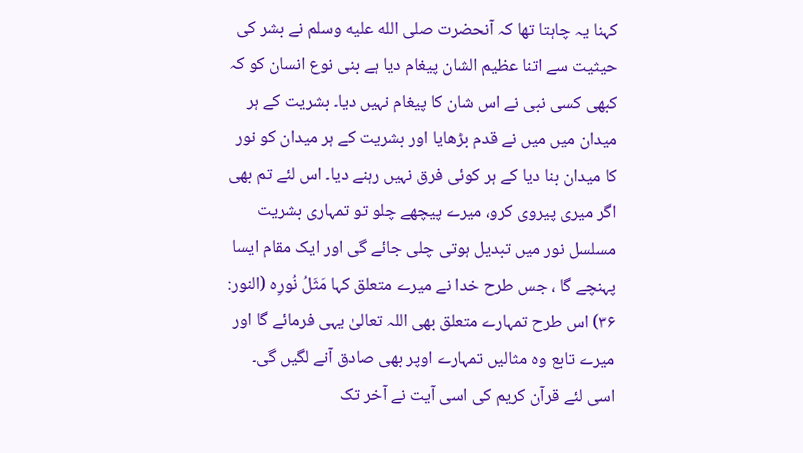کہنا یہ چاہتا تھا کہ آنحضرت صلى الله عليه وسلم نے بشر کی حیثیت سے اتنا عظیم الشان پیغام دیا ہے بنی نوع انسان کو کہ کبھی کسی نبی نے اس شان کا پیغام نہیں دیا۔ بشریت کے ہر میدان میں میں نے قدم بڑھایا اور بشریت کے ہر میدان کو نور کا میدان بنا دیا کے ہر کوئی فرق نہیں رہنے دیا۔ اس لئے تم بھی اگر میری پیروی کرو، میرے پیچھے چلو تو تمہاری بشریت مسلسل نور میں تبدیل ہوتی چلی جائے گی اور ایک مقام ایسا پہنچے گا ، جس طرح خدا نے میرے متعلق کہا مَثَلُ نُورِه (النور: ۳۶) اس طرح تمہارے متعلق بھی اللہ تعالیٰ یہی فرمائے گا اور میرے تابع وہ مثالیں تمہارے اوپر بھی صادق آنے لگیں گی۔ اسی لئے قرآن کریم کی اسی آیت نے آخر تک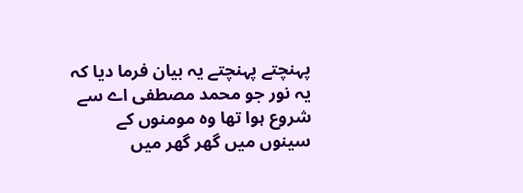پہنچتے پہنچتے یہ بیان فرما دیا کہ یہ نور جو محمد مصطفی اے سے شروع ہوا تھا وہ مومنوں کے سینوں میں گھر گھر میں